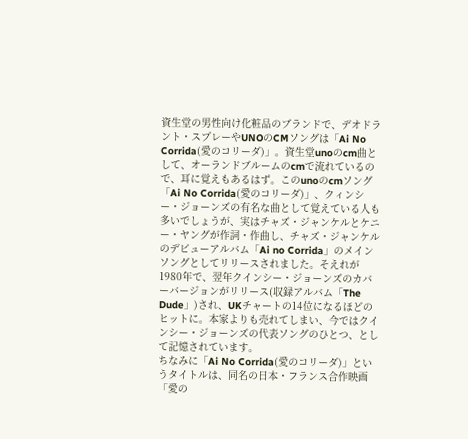資生堂の男性向け化粧品のブランドで、デオドラント・スプレーやUNOのCMソングは「Ai No Corrida(愛のコリーダ)」。資生堂unoのcm曲として、オーランドブルームのcmで流れているので、耳に覚えもあるはず。このunoのcmソング「Ai No Corrida(愛のコリーダ)」、クィンシー・ジョーンズの有名な曲として覚えている人も多いでしょうが、実はチャズ・ジャンケルとケニー・ヤングが作詞・作曲し、チャズ・ジャンケルのデビューアルバム「Ai no Corrida」のメインソングとしてリリースされました。そえれが1980年で、翌年クインシー・ジョーンズのカバーバージョンがリリース(収録アルバム「The Dude」)され、UKチャートの14位になるほどのヒットに。本家よりも売れてしまい、今ではクインシー・ジョーンズの代表ソングのひとつ、として記憶されています。
ちなみに「Ai No Corrida(愛のコリーダ)」というタイトルは、同名の日本・フランス合作映画「愛の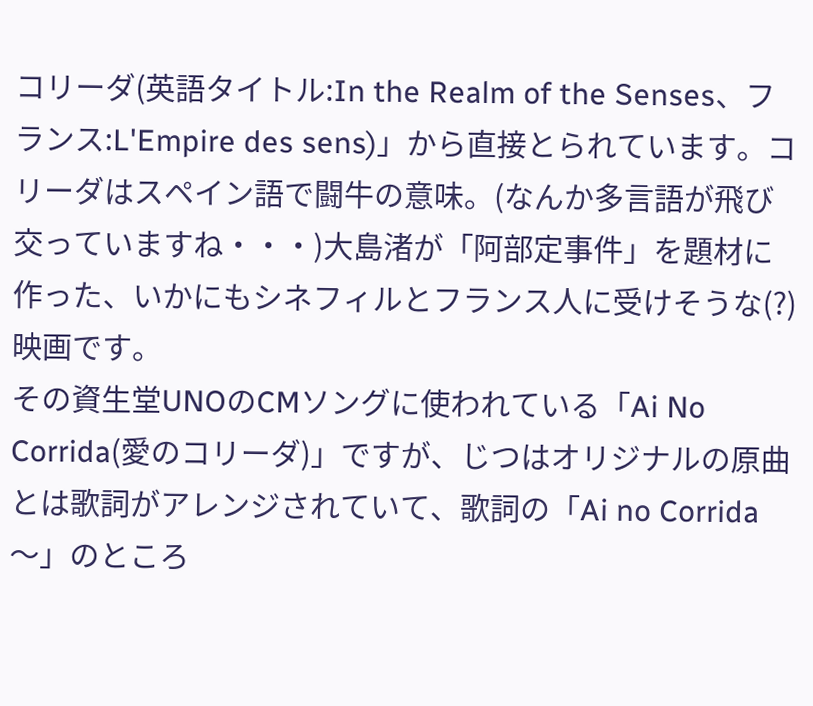コリーダ(英語タイトル:In the Realm of the Senses、フランス:L'Empire des sens)」から直接とられています。コリーダはスペイン語で闘牛の意味。(なんか多言語が飛び交っていますね・・・)大島渚が「阿部定事件」を題材に作った、いかにもシネフィルとフランス人に受けそうな(?)映画です。
その資生堂UNOのCMソングに使われている「Ai No Corrida(愛のコリーダ)」ですが、じつはオリジナルの原曲とは歌詞がアレンジされていて、歌詞の「Ai no Corrida〜」のところ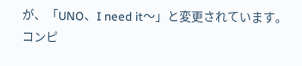が、「UNO、I need it〜」と変更されています。
コンピ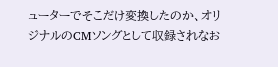ューターでそこだけ変換したのか、オリジナルのCMソングとして収録されなお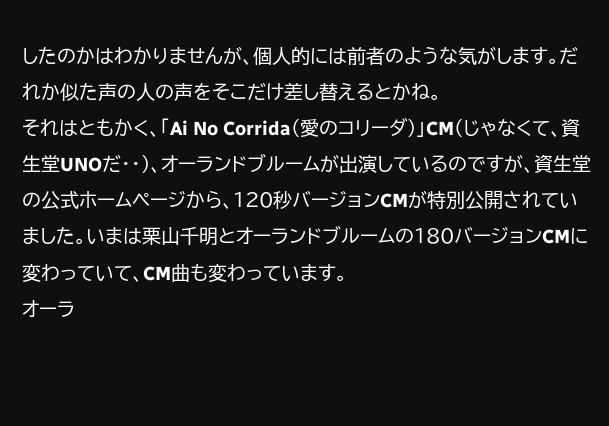したのかはわかりませんが、個人的には前者のような気がします。だれか似た声の人の声をそこだけ差し替えるとかね。
それはともかく、「Ai No Corrida(愛のコリーダ)」CM(じゃなくて、資生堂UNOだ・・)、オーランドブルームが出演しているのですが、資生堂の公式ホームページから、120秒バージョンCMが特別公開されていました。いまは栗山千明とオーランドブルームの180バージョンCMに変わっていて、CM曲も変わっています。
オーラ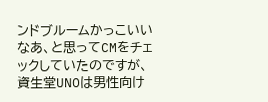ンドブルームかっこいいなあ、と思ってCMをチェックしていたのですが、資生堂UNOは男性向け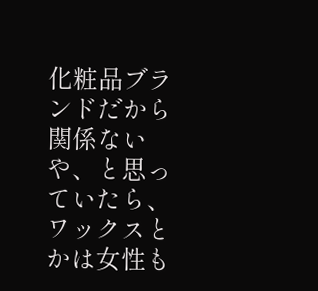化粧品ブランドだから関係ないや、と思っていたら、ワックスとかは女性も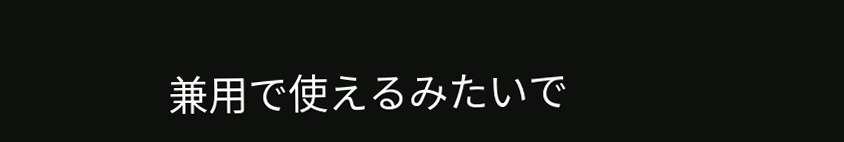兼用で使えるみたいで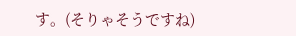す。(そりゃそうですね)